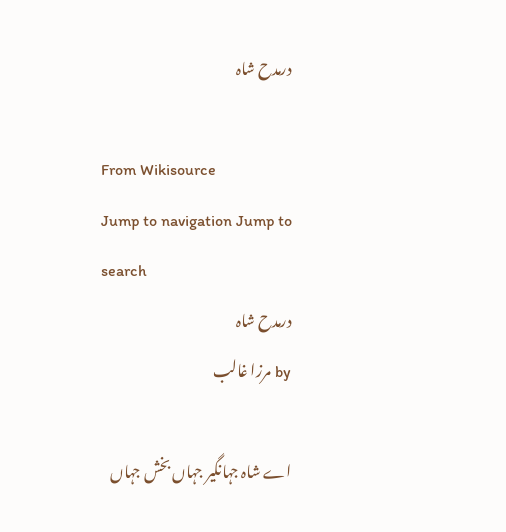درمدح شاہ

From Wikisource
Jump to navigation Jump to search
درمدح شاہ
by مرزا غالب

اے شاہ جہانگیر جہاں بخش جہاں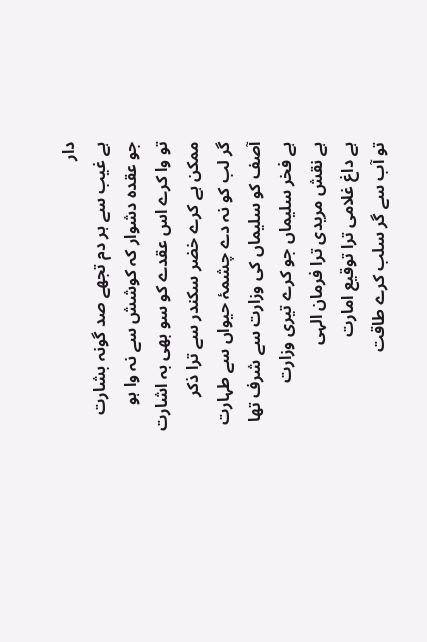دار
ہے غیب سے ہر دم تجھے صد گونہ بشارت
جو عقدہ دشوار کہ کوشش سے نہ وا ہو
تو وا کرے اس عقدے کو سو بھی بہ اشارت
ممکن ہے کرے خضر سکندر سے ترا ذکر
گر لب کو نہ دے چشمۂ حیواں سے طہارت
آصف کو سلیماں کی وزارت سے شرف تھا
ہے فخر سلیماں جو کرے تیری وزارت
ہے نقش مریدی ترا فرمان الہی
ہے داغ غلامی ترا توقیع امارت
تو آب سے گر سلب کرے طاقت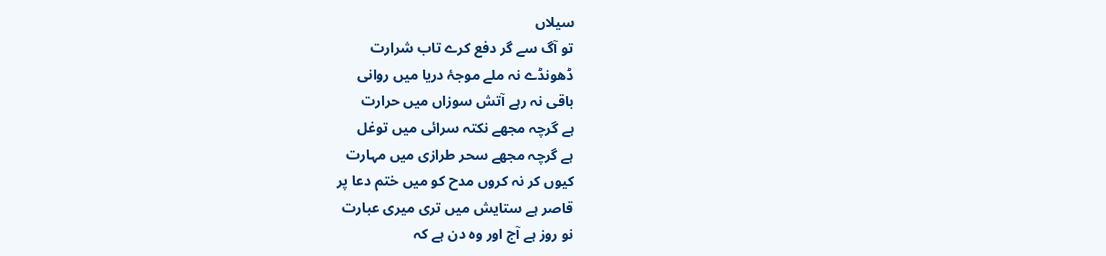سیلاں
تو آگ سے گر دفع کرے تاب شرارت
ڈھونڈے نہ ملے موجۂ دریا میں روانی
باقی نہ رہے آتش سوزاں میں حرارت
ہے گرچہ مجھے نکتہ سرائی میں توغل
ہے گرچہ مجھے سحر طرازی میں مہارت
کیوں کر نہ کروں مدح کو میں ختم دعا پر
قاصر ہے ستایش میں تری میری عبارت
نو روز ہے آج اور وہ دن ہے کہ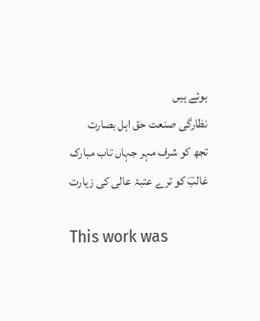ہوئے ہیں
نظارگی صنعت حق اہل بصارت
تجھ کو شرف مہر جہاں تاب مبارک
غالبؔ کو ترے عتبۂ عالی کی زیارت

This work was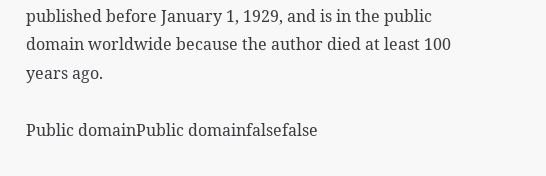published before January 1, 1929, and is in the public domain worldwide because the author died at least 100 years ago.

Public domainPublic domainfalsefalse